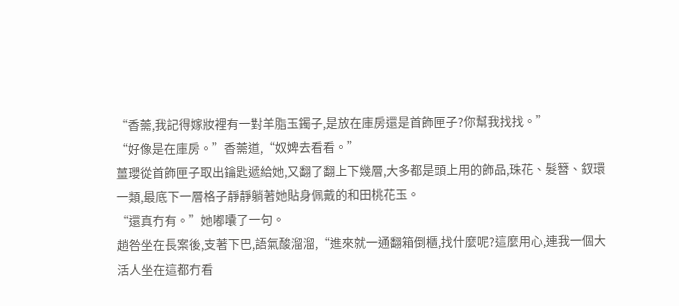“香薷,我記得嫁妝裡有一對羊脂玉鐲子,是放在庫房還是首飾匣子?你幫我找找。”
“好像是在庫房。”香薷道,“奴婢去看看。”
薑瓔從首飾匣子取出鑰匙遞給她,又翻了翻上下幾層,大多都是頭上用的飾品,珠花、髮簪、釵環一類,最底下一層格子靜靜躺著她貼身佩戴的和田桃花玉。
“還真冇有。”她嘟囔了一句。
趙咎坐在長案後,支著下巴,語氣酸溜溜,“進來就一通翻箱倒櫃,找什麼呢?這麼用心,連我一個大活人坐在這都冇看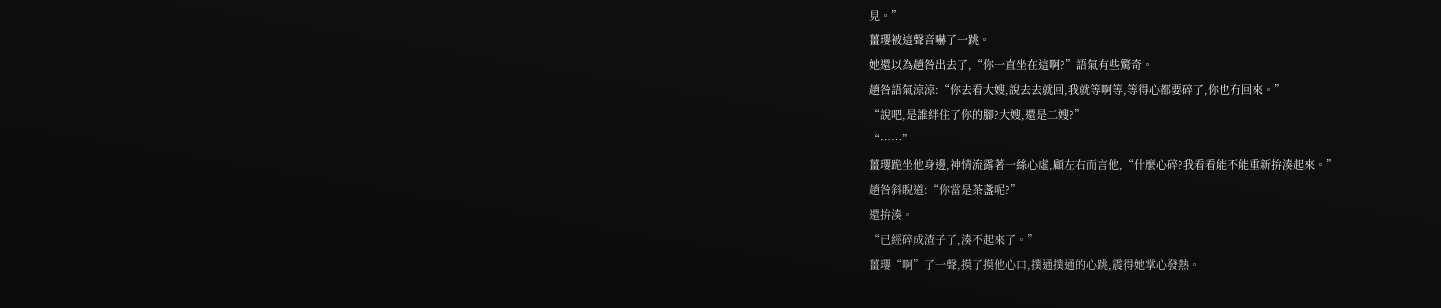見。”
薑瓔被這聲音嚇了一跳。
她還以為趙咎出去了,“你一直坐在這啊?”語氣有些驚奇。
趙咎語氣涼涼:“你去看大嫂,說去去就回,我就等啊等,等得心都要碎了,你也冇回來。”
“說吧,是誰絆住了你的腳?大嫂,還是二嫂?”
“……”
薑瓔跪坐他身邊,神情流露著一絲心虛,顧左右而言他,“什麼心碎?我看看能不能重新拚湊起來。”
趙咎斜睨道:“你當是茶盞呢?”
還拚湊。
“已經碎成渣子了,湊不起來了。”
薑瓔“啊”了一聲,摸了摸他心口,撲通撲通的心跳,震得她掌心發熱。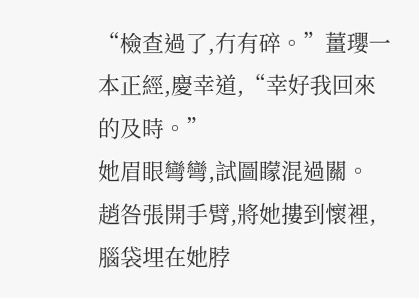“檢查過了,冇有碎。”薑瓔一本正經,慶幸道,“幸好我回來的及時。”
她眉眼彎彎,試圖矇混過關。
趙咎張開手臂,將她摟到懷裡,腦袋埋在她脖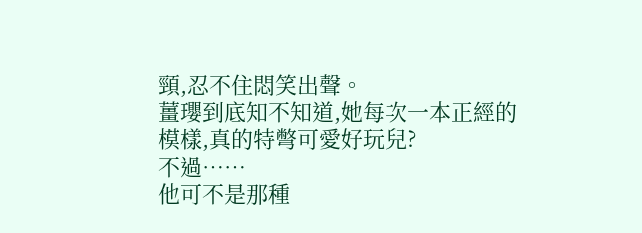頸,忍不住悶笑出聲。
薑瓔到底知不知道,她每次一本正經的模樣,真的特彆可愛好玩兒?
不過……
他可不是那種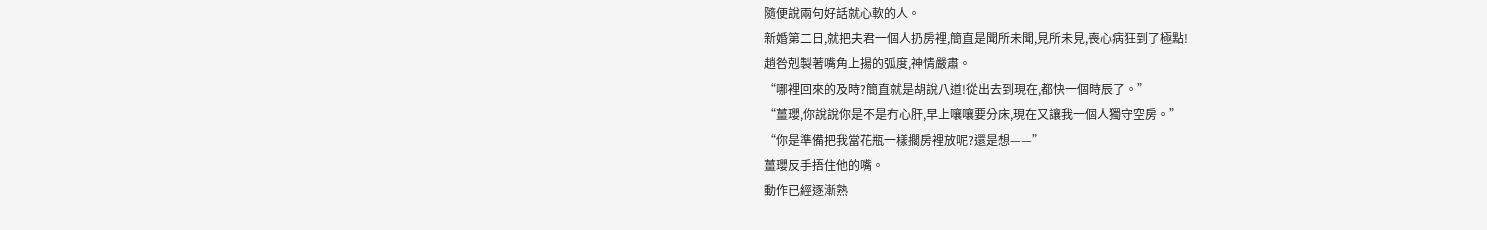隨便說兩句好話就心軟的人。
新婚第二日,就把夫君一個人扔房裡,簡直是聞所未聞,見所未見,喪心病狂到了極點!
趙咎剋製著嘴角上揚的弧度,神情嚴肅。
“哪裡回來的及時?簡直就是胡說八道!從出去到現在,都快一個時辰了。”
“薑瓔,你說說你是不是冇心肝,早上嚷嚷要分床,現在又讓我一個人獨守空房。”
“你是準備把我當花瓶一樣擱房裡放呢?還是想——”
薑瓔反手捂住他的嘴。
動作已經逐漸熟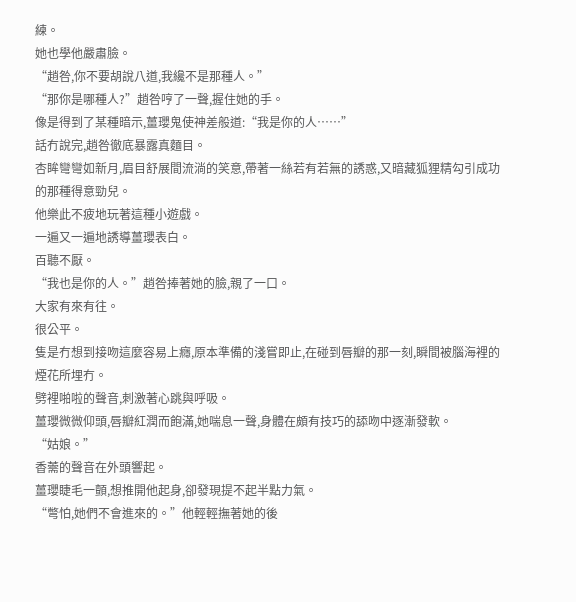練。
她也學他嚴肅臉。
“趙咎,你不要胡說八道,我纔不是那種人。”
“那你是哪種人?”趙咎哼了一聲,握住她的手。
像是得到了某種暗示,薑瓔鬼使神差般道:“我是你的人……”
話冇說完,趙咎徹底暴露真麵目。
杏眸彎彎如新月,眉目舒展間流淌的笑意,帶著一絲若有若無的誘惑,又暗藏狐狸精勾引成功的那種得意勁兒。
他樂此不疲地玩著這種小遊戲。
一遍又一遍地誘導薑瓔表白。
百聽不厭。
“我也是你的人。”趙咎捧著她的臉,親了一口。
大家有來有往。
很公平。
隻是冇想到接吻這麼容易上癮,原本準備的淺嘗即止,在碰到唇瓣的那一刻,瞬間被腦海裡的煙花所埋冇。
劈裡啪啦的聲音,刺激著心跳與呼吸。
薑瓔微微仰頭,唇瓣紅潤而飽滿,她喘息一聲,身體在頗有技巧的舔吻中逐漸發軟。
“姑娘。”
香薷的聲音在外頭響起。
薑瓔睫毛一顫,想推開他起身,卻發現提不起半點力氣。
“彆怕,她們不會進來的。”他輕輕撫著她的後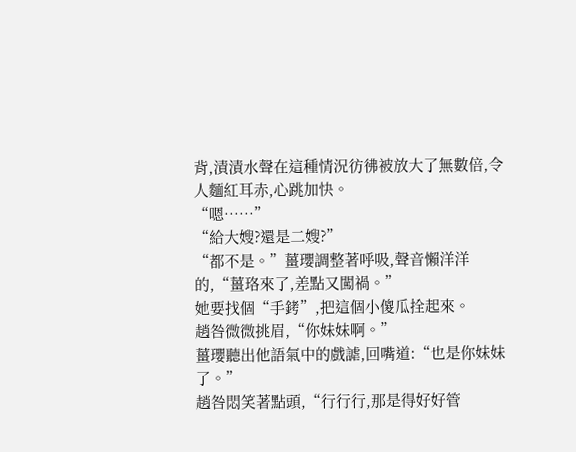背,漬漬水聲在這種情況彷彿被放大了無數倍,令人麵紅耳赤,心跳加快。
“嗯……”
“給大嫂?還是二嫂?”
“都不是。”薑瓔調整著呼吸,聲音懶洋洋的,“薑珞來了,差點又闖禍。”
她要找個“手銬”,把這個小傻瓜拴起來。
趙咎微微挑眉,“你妹妹啊。”
薑瓔聽出他語氣中的戲謔,回嘴道:“也是你妹妹了。”
趙咎悶笑著點頭,“行行行,那是得好好管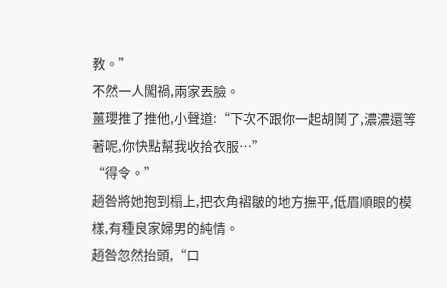教。”
不然一人闖禍,兩家丟臉。
薑瓔推了推他,小聲道:“下次不跟你一起胡鬨了,濃濃還等著呢,你快點幫我收拾衣服…”
“得令。”
趙咎將她抱到榻上,把衣角褶皺的地方撫平,低眉順眼的模樣,有種良家婦男的純情。
趙咎忽然抬頭,“口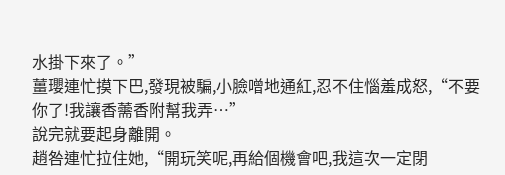水掛下來了。”
薑瓔連忙摸下巴,發現被騙,小臉噌地通紅,忍不住惱羞成怒,“不要你了!我讓香薷香附幫我弄…”
說完就要起身離開。
趙咎連忙拉住她,“開玩笑呢,再給個機會吧,我這次一定閉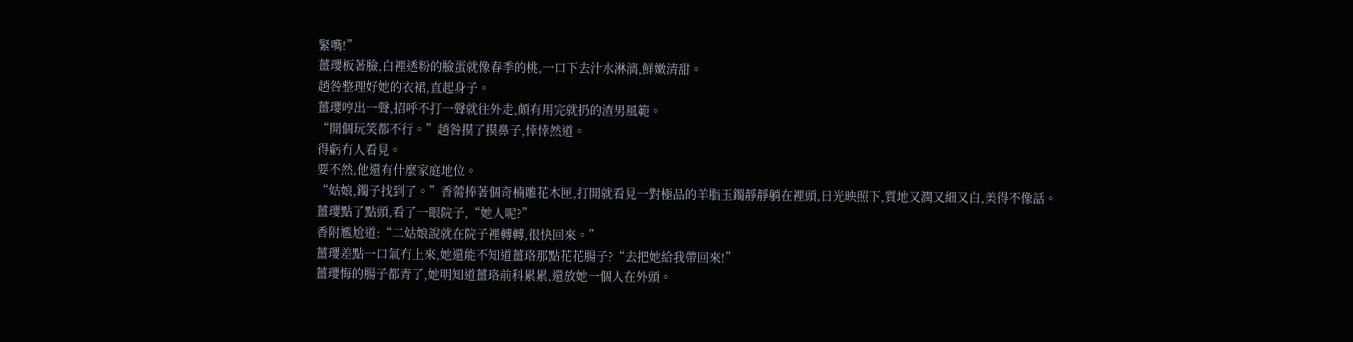緊嘴!”
薑瓔板著臉,白裡透粉的臉蛋就像春季的桃,一口下去汁水淋漓,鮮嫩清甜。
趙咎整理好她的衣裙,直起身子。
薑瓔哼出一聲,招呼不打一聲就往外走,頗有用完就扔的渣男風範。
“開個玩笑都不行。”趙咎摸了摸鼻子,悻悻然道。
得虧冇人看見。
要不然,他還有什麼家庭地位。
“姑娘,鐲子找到了。”香薷捧著個奇楠雕花木匣,打開就看見一對極品的羊脂玉鐲靜靜躺在裡頭,日光映照下,質地又潤又細又白,美得不像話。
薑瓔點了點頭,看了一眼院子,“她人呢?”
香附尷尬道:“二姑娘說就在院子裡轉轉,很快回來。”
薑瓔差點一口氣冇上來,她還能不知道薑珞那點花花腸子?“去把她給我帶回來!”
薑瓔悔的腸子都青了,她明知道薑珞前科累累,還放她一個人在外頭。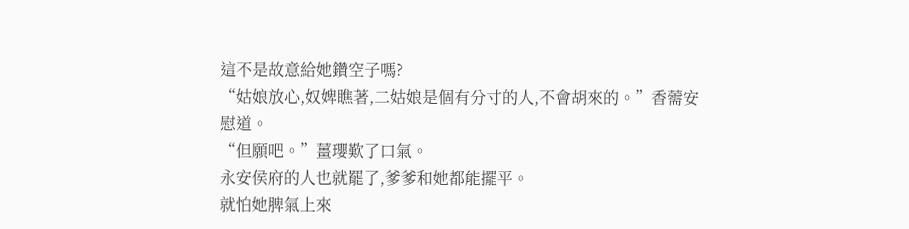這不是故意給她鑽空子嗎?
“姑娘放心,奴婢瞧著,二姑娘是個有分寸的人,不會胡來的。”香薷安慰道。
“但願吧。”薑瓔歎了口氣。
永安侯府的人也就罷了,爹爹和她都能擺平。
就怕她脾氣上來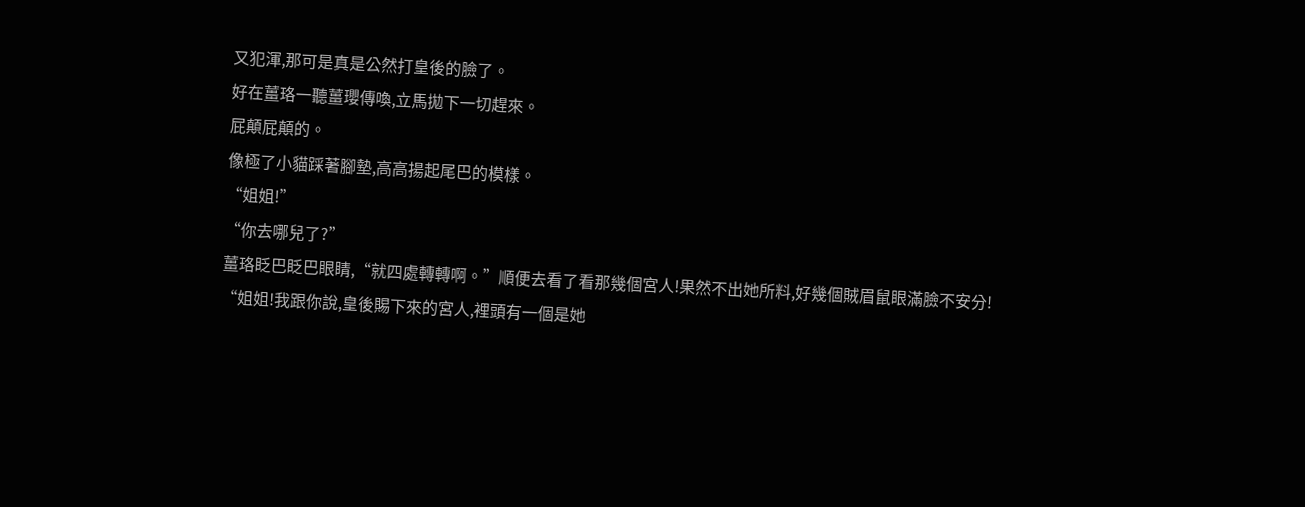又犯渾,那可是真是公然打皇後的臉了。
好在薑珞一聽薑瓔傳喚,立馬拋下一切趕來。
屁顛屁顛的。
像極了小貓踩著腳墊,高高揚起尾巴的模樣。
“姐姐!”
“你去哪兒了?”
薑珞眨巴眨巴眼睛,“就四處轉轉啊。”順便去看了看那幾個宮人!果然不出她所料,好幾個賊眉鼠眼滿臉不安分!
“姐姐!我跟你說,皇後賜下來的宮人,裡頭有一個是她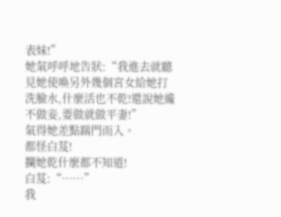表妹!”
她氣呼呼地告狀:“我進去就聽見她使喚另外幾個宮女給她打洗臉水,什麼活也不乾!還說她纔不做妾,要做就做平妻!”
氣得她差點踹門而入。
都怪白芨!
攔她乾什麼都不知道!
白芨:“……”
我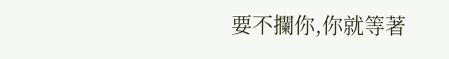要不攔你,你就等著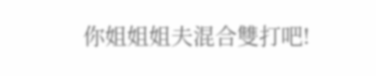你姐姐姐夫混合雙打吧!